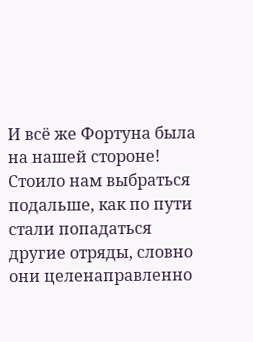И всё же Фортуна была на нашей стороне! Стоило нам выбраться подальше, как по пути стали попадаться другие отряды, словно они целенаправленно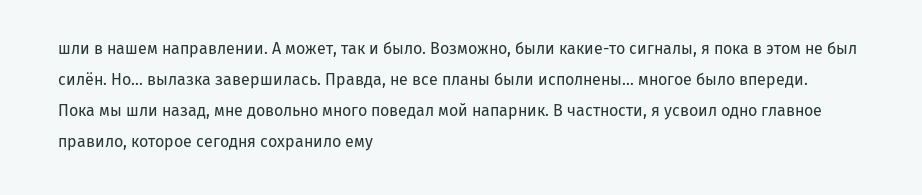шли в нашем направлении. А может, так и было. Возможно, были какие-то сигналы, я пока в этом не был силён. Но… вылазка завершилась. Правда, не все планы были исполнены… многое было впереди.
Пока мы шли назад, мне довольно много поведал мой напарник. В частности, я усвоил одно главное правило, которое сегодня сохранило ему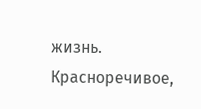жизнь. Красноречивое,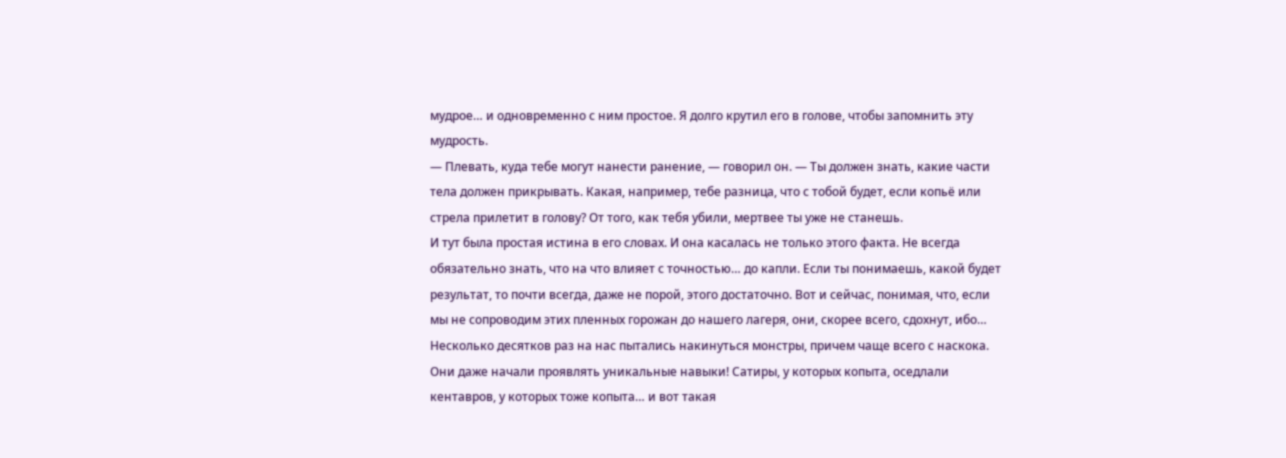мудрое… и одновременно с ним простое. Я долго крутил его в голове, чтобы запомнить эту мудрость.
— Плевать, куда тебе могут нанести ранение, — говорил он. — Ты должен знать, какие части тела должен прикрывать. Какая, например, тебе разница, что с тобой будет, если копьё или стрела прилетит в голову? От того, как тебя убили, мертвее ты уже не станешь.
И тут была простая истина в его словах. И она касалась не только этого факта. Не всегда обязательно знать, что на что влияет с точностью… до капли. Если ты понимаешь, какой будет результат, то почти всегда, даже не порой, этого достаточно. Вот и сейчас, понимая, что, если мы не сопроводим этих пленных горожан до нашего лагеря, они, скорее всего, сдохнут, ибо…
Несколько десятков раз на нас пытались накинуться монстры, причем чаще всего с наскока. Они даже начали проявлять уникальные навыки! Сатиры, у которых копыта, оседлали кентавров, у которых тоже копыта… и вот такая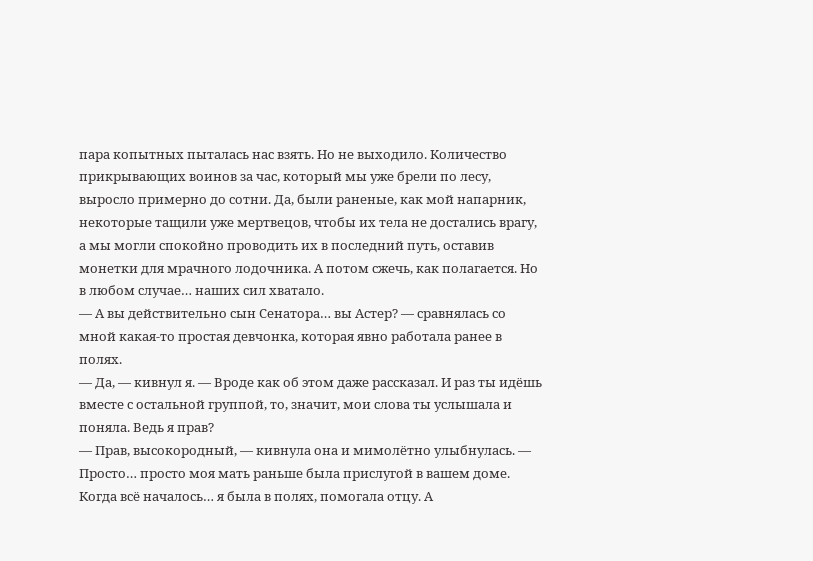пара копытных пыталась нас взять. Но не выходило. Количество прикрывающих воинов за час, который мы уже брели по лесу, выросло примерно до сотни. Да, были раненые, как мой напарник, некоторые тащили уже мертвецов, чтобы их тела не достались врагу, а мы могли спокойно проводить их в последний путь, оставив монетки для мрачного лодочника. А потом сжечь, как полагается. Но в любом случае… наших сил хватало.
— А вы действительно сын Сенатора… вы Астер? — сравнялась со мной какая-то простая девчонка, которая явно работала ранее в полях.
— Да, — кивнул я. — Вроде как об этом даже рассказал. И раз ты идёшь вместе с остальной группой, то, значит, мои слова ты услышала и поняла. Ведь я прав?
— Прав, высокородный, — кивнула она и мимолётно улыбнулась. — Просто… просто моя мать раньше была прислугой в вашем доме. Когда всё началось… я была в полях, помогала отцу. А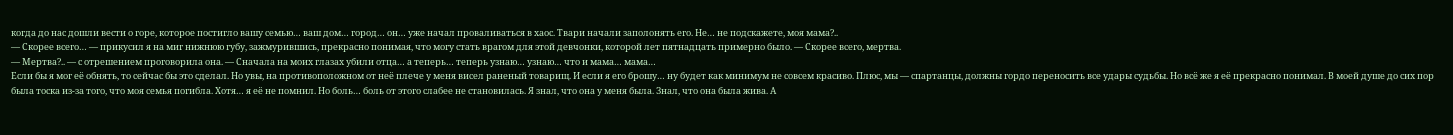когда до нас дошли вести о горе, которое постигло вашу семью… ваш дом… город… он… уже начал проваливаться в хаос. Твари начали заполонять его. Не… не подскажете, моя мама?..
— Скорее всего… — прикусил я на миг нижнюю губу, зажмурившись, прекрасно понимая, что могу стать врагом для этой девчонки, которой лет пятнадцать примерно было. — Скорее всего, мертва.
— Мертва?.. — с отрешением проговорила она. — Сначала на моих глазах убили отца… а теперь… теперь узнаю… узнаю… что и мама… мама…
Если бы я мог её обнять, то сейчас бы это сделал. Но увы, на противоположном от неё плече у меня висел раненый товарищ. И если я его брошу… ну будет как минимум не совсем красиво. Плюс, мы — спартанцы, должны гордо переносить все удары судьбы. Но всё же я её прекрасно понимал. В моей душе до сих пор была тоска из-за того, что моя семья погибла. Хотя… я её не помнил. Но боль… боль от этого слабее не становилась. Я знал, что она у меня была. Знал, что она была жива. А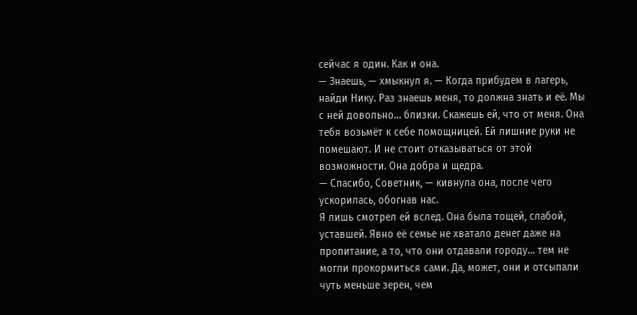сейчас я один. Как и она.
— Знаешь, — хмыкнул я. — Когда прибудем в лагерь, найди Нику. Раз знаешь меня, то должна знать и её. Мы с ней довольно… близки. Скажешь ей, что от меня. Она тебя возьмёт к себе помощницей. Ей лишние руки не помешают. И не стоит отказываться от этой возможности. Она добра и щедра.
— Спасибо, Советник, — кивнула она, после чего ускорилась, обогнав нас.
Я лишь смотрел ей вслед. Она была тощей, слабой, уставшей. Явно её семье не хватало денег даже на пропитание, а то, что они отдавали городу… тем не могли прокормиться сами. Да, может, они и отсыпали чуть меньше зерен, чем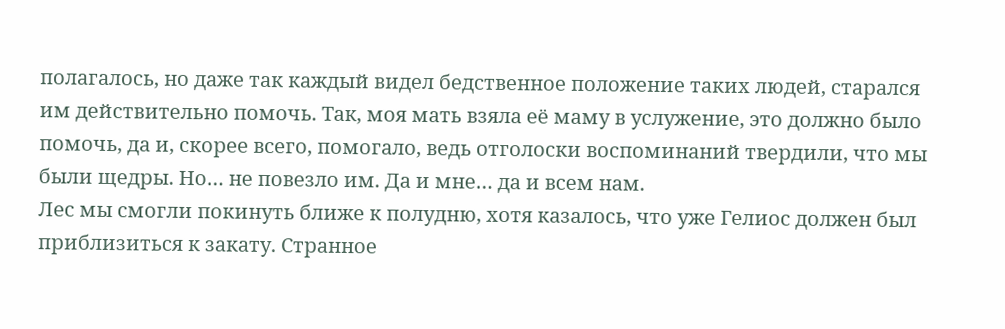полагалось, но даже так каждый видел бедственное положение таких людей, старался им действительно помочь. Так, моя мать взяла её маму в услужение, это должно было помочь, да и, скорее всего, помогало, ведь отголоски воспоминаний твердили, что мы были щедры. Но… не повезло им. Да и мне… да и всем нам.
Лес мы смогли покинуть ближе к полудню, хотя казалось, что уже Гелиос должен был приблизиться к закату. Странное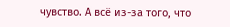чувство. А всё из-за того, что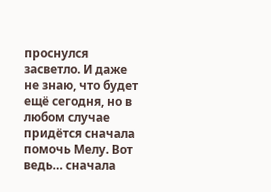проснулся засветло. И даже не знаю, что будет ещё сегодня, но в любом случае придётся сначала помочь Мелу. Вот ведь… сначала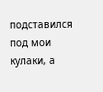подставился под мои кулаки, а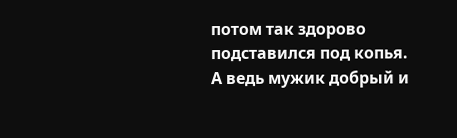потом так здорово подставился под копья. А ведь мужик добрый и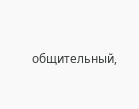общительный,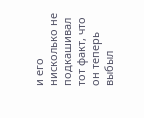и его нисколько не подкашивал тот факт, что он теперь выбыл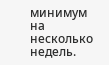минимум на несколько недель.